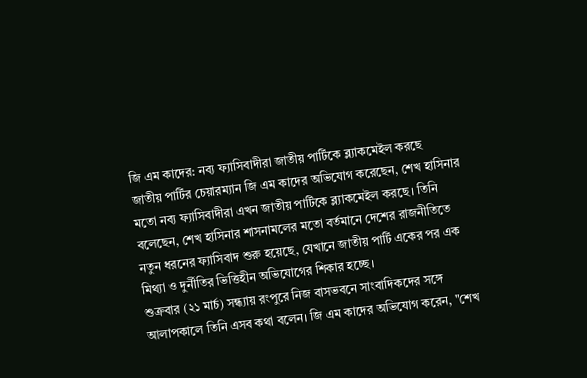জি এম কাদের: নব্য ফ্যাসিবাদীরা জাতীয় পার্টিকে ব্ল্যাকমেইল করছে
জাতীয় পার্টির চেয়ারম্যান জি এম কাদের অভিযোগ করেছেন, শেখ হাসিনার মতো নব্য ফ্যাসিবাদীরা এখন জাতীয় পার্টিকে ব্ল্যাকমেইল করছে। তিনি বলেছেন, শেখ হাসিনার শাসনামলের মতো বর্তমানে দেশের রাজনীতিতে নতুন ধরনের ফ্যাসিবাদ শুরু হয়েছে, যেখানে জাতীয় পার্টি একের পর এক মিথ্যা ও দুর্নীতির ভিত্তিহীন অভিযোগের শিকার হচ্ছে।
শুক্রবার (২১ মার্চ) সন্ধ্যায় রংপুরে নিজ বাসভবনে সাংবাদিকদের সঙ্গে আলাপকালে তিনি এসব কথা বলেন। জি এম কাদের অভিযোগ করেন, "শেখ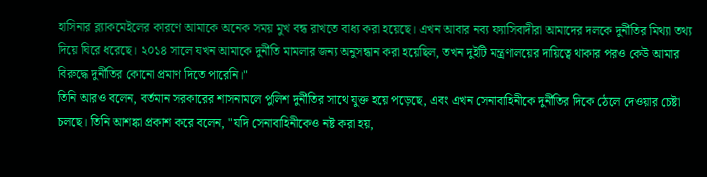হাসিনার ব্ল্যাকমেইলের কারণে আমাকে অনেক সময় মুখ বন্ধ রাখতে বাধ্য করা হয়েছে। এখন আবার নব্য ফ্যাসিবাদীরা আমাদের দলকে দুর্নীতির মিথ্যা তথ্য দিয়ে ঘিরে ধরেছে। ২০১৪ সালে যখন আমাকে দুর্নীতি মামলার জন্য অনুসন্ধান করা হয়েছিল, তখন দুইটি মন্ত্রণালয়ের দায়িত্বে থাকার পরও কেউ আমার বিরুদ্ধে দুর্নীতির কোনো প্রমাণ দিতে পারেনি।"
তিনি আরও বলেন, বর্তমান সরকারের শাসনামলে পুলিশ দুর্নীতির সাথে যুক্ত হয়ে পড়েছে, এবং এখন সেনাবাহিনীকে দুর্নীতির দিকে ঠেলে দেওয়ার চেষ্টা চলছে। তিনি আশঙ্কা প্রকাশ করে বলেন, "যদি সেনাবাহিনীকেও নষ্ট করা হয়,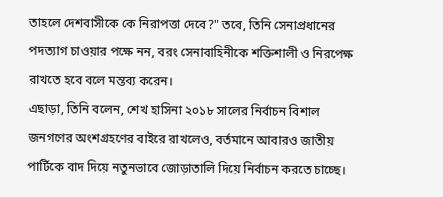তাহলে দেশবাসীকে কে নিরাপত্তা দেবে?" তবে, তিনি সেনাপ্রধানের পদত্যাগ চাওয়ার পক্ষে নন, বরং সেনাবাহিনীকে শক্তিশালী ও নিরপেক্ষ রাখতে হবে বলে মন্তব্য করেন।
এছাড়া, তিনি বলেন, শেখ হাসিনা ২০১৮ সালের নির্বাচন বিশাল জনগণের অংশগ্রহণের বাইরে রাখলেও, বর্তমানে আবারও জাতীয় পার্টিকে বাদ দিয়ে নতুনভাবে জোড়াতালি দিয়ে নির্বাচন করতে চাচ্ছে।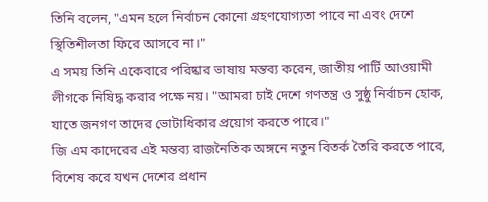তিনি বলেন, "এমন হলে নির্বাচন কোনো গ্রহণযোগ্যতা পাবে না এবং দেশে স্থিতিশীলতা ফিরে আসবে না।"
এ সময় তিনি একেবারে পরিষ্কার ভাষায় মন্তব্য করেন, জাতীয় পার্টি আওয়ামী লীগকে নিষিদ্ধ করার পক্ষে নয়। "আমরা চাই দেশে গণতন্ত্র ও সুষ্ঠু নির্বাচন হোক, যাতে জনগণ তাদের ভোটাধিকার প্রয়োগ করতে পারে।"
জি এম কাদেরের এই মন্তব্য রাজনৈতিক অঙ্গনে নতুন বিতর্ক তৈরি করতে পারে, বিশেষ করে যখন দেশের প্রধান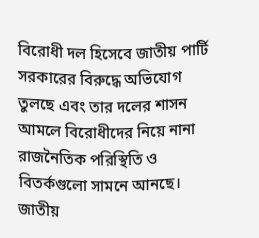বিরোধী দল হিসেবে জাতীয় পার্টি সরকারের বিরুদ্ধে অভিযোগ তুলছে এবং তার দলের শাসন আমলে বিরোধীদের নিয়ে নানা রাজনৈতিক পরিস্থিতি ও বিতর্কগুলো সামনে আনছে।
জাতীয়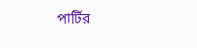পার্টির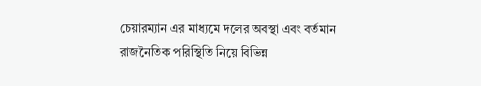চেয়ারম্যান এর মাধ্যমে দলের অবস্থা এবং বর্তমান রাজনৈতিক পরিস্থিতি নিয়ে বিভিন্ন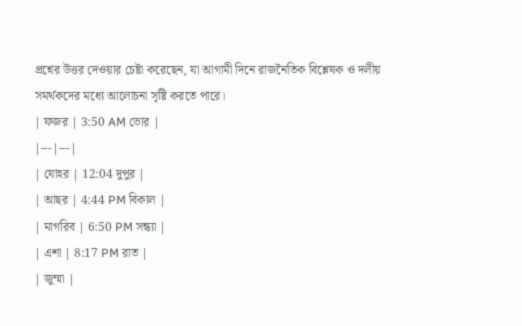প্রশ্নের উত্তর দেওয়ার চেষ্টা করেছেন, যা আগামী দিনে রাজনৈতিক বিশ্লেষক ও দলীয় সমর্থকদের মধ্যে আলোচনা সৃষ্টি করতে পারে।
| ফজর | 3:50 AM ভোর |
|---|---|
| যোহর | 12:04 দুপুর |
| আছর | 4:44 PM বিকাল |
| মাগরিব | 6:50 PM সন্ধ্যা |
| এশা | 8:17 PM রাত |
| জুম্মা |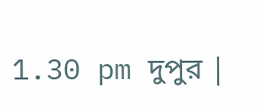1.30 pm দুপুর |